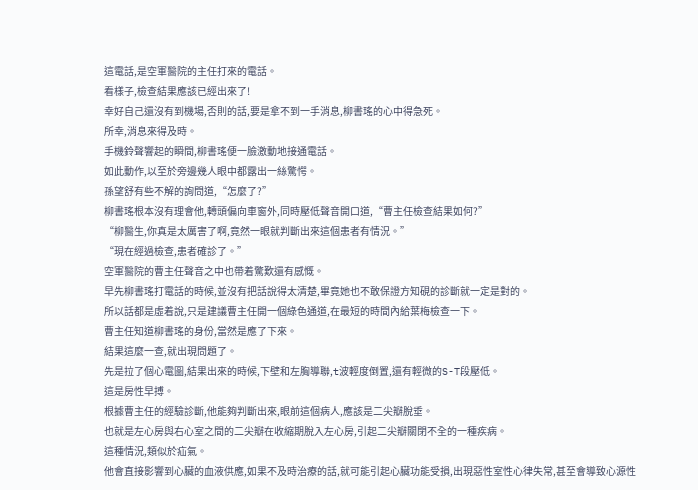這電話,是空軍醫院的主任打來的電話。
看樣子,檢查結果應該已經出來了!
幸好自己還沒有到機場,否則的話,要是拿不到一手消息,柳書瑤的心中得急死。
所幸,消息來得及時。
手機鈴聲響起的瞬間,柳書瑤便一臉激動地接通電話。
如此動作,以至於旁邊幾人眼中都露出一絲驚愕。
孫望舒有些不解的詢問道,“怎麼了?”
柳書瑤根本沒有理會他,轉頭偏向車窗外,同時壓低聲音開口道,“曹主任檢查結果如何?”
“柳醫生,你真是太厲害了啊,竟然一眼就判斷出來這個患者有情況。”
“現在經過檢查,患者確診了。”
空軍醫院的曹主任聲音之中也帶着驚歎還有感慨。
早先柳書瑤打電話的時候,並沒有把話說得太清楚,畢竟她也不敢保證方知硯的診斷就一定是對的。
所以話都是虛着說,只是建議曹主任開一個綠色通道,在最短的時間內給葉梅檢查一下。
曹主任知道柳書瑤的身份,當然是應了下來。
結果這麼一查,就出現問題了。
先是拉了個心電圖,結果出來的時候,下壁和左胸導聯,t波輕度倒置,還有輕微的S-T段壓低。
這是房性早搏。
根據曹主任的經驗診斷,他能夠判斷出來,眼前這個病人,應該是二尖瓣脫垂。
也就是左心房與右心室之間的二尖瓣在收縮期脫入左心房,引起二尖瓣關閉不全的一種疾病。
這種情況,類似於疝氣。
他會直接影響到心臟的血液供應,如果不及時治療的話,就可能引起心臟功能受損,出現惡性室性心律失常,甚至會導致心源性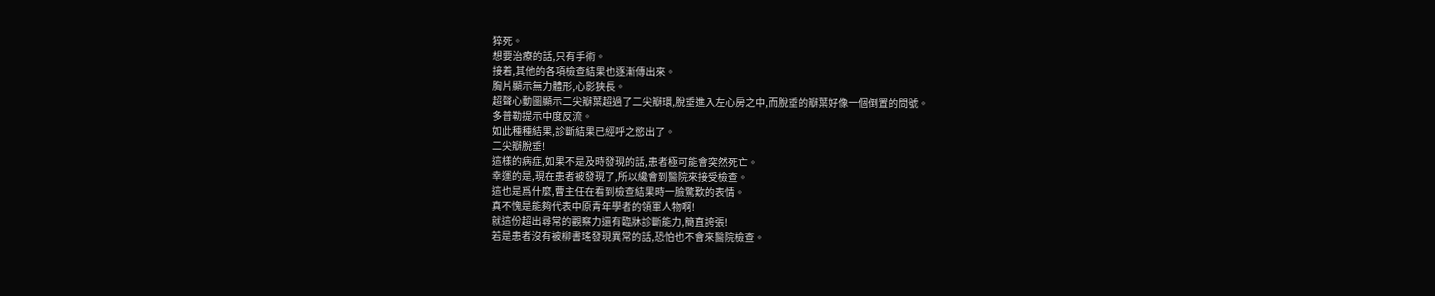猝死。
想要治療的話,只有手術。
接着,其他的各項檢查結果也逐漸傳出來。
胸片顯示無力體形,心影狹長。
超聲心動圖顯示二尖瓣葉超過了二尖瓣環,脫垂進入左心房之中,而脫垂的瓣葉好像一個倒置的問號。
多普勒提示中度反流。
如此種種結果,診斷結果已經呼之慾出了。
二尖瓣脫垂!
這樣的病症,如果不是及時發現的話,患者極可能會突然死亡。
幸運的是,現在患者被發現了,所以纔會到醫院來接受檢查。
這也是爲什麼,曹主任在看到檢查結果時一臉驚歎的表情。
真不愧是能夠代表中原青年學者的領軍人物啊!
就這份超出尋常的觀察力還有臨牀診斷能力,簡直誇張!
若是患者沒有被柳書瑤發現異常的話,恐怕也不會來醫院檢查。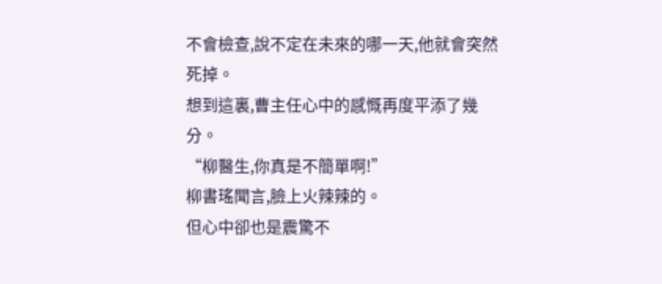不會檢查,說不定在未來的哪一天,他就會突然死掉。
想到這裏,曹主任心中的感慨再度平添了幾分。
“柳醫生,你真是不簡單啊!”
柳書瑤聞言,臉上火辣辣的。
但心中卻也是震驚不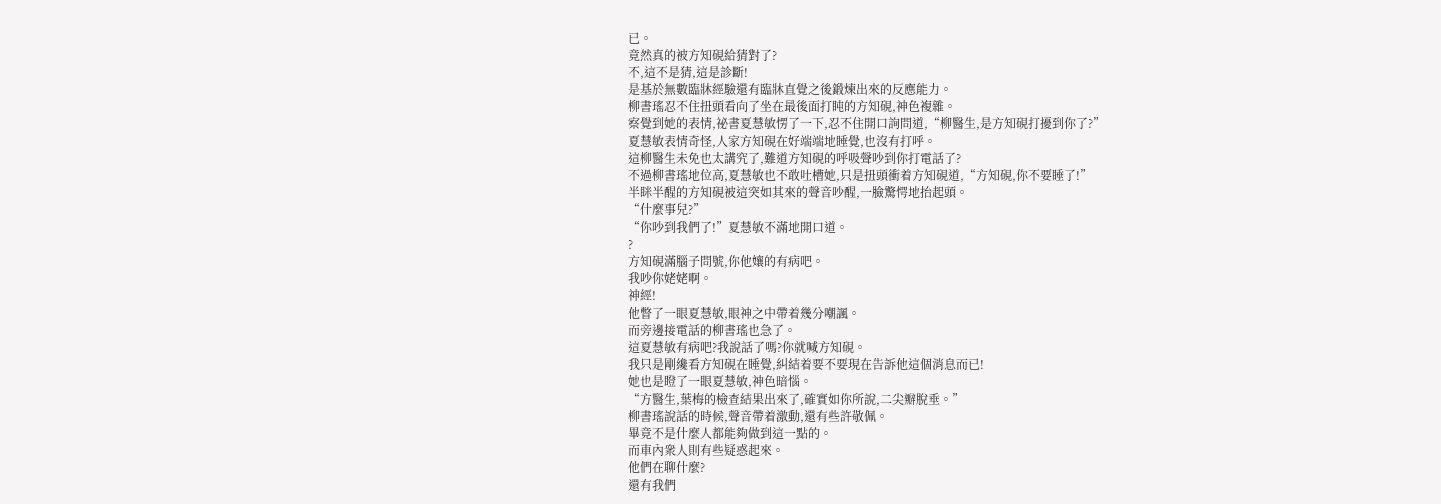已。
竟然真的被方知硯給猜對了?
不,這不是猜,這是診斷!
是基於無數臨牀經驗還有臨牀直覺之後鍛煉出來的反應能力。
柳書瑤忍不住扭頭看向了坐在最後面打盹的方知硯,神色複雜。
察覺到她的表情,祕書夏慧敏愣了一下,忍不住開口詢問道,“柳醫生,是方知硯打擾到你了?”
夏慧敏表情奇怪,人家方知硯在好端端地睡覺,也沒有打呼。
這柳醫生未免也太講究了,難道方知硯的呼吸聲吵到你打電話了?
不過柳書瑤地位高,夏慧敏也不敢吐槽她,只是扭頭衝着方知硯道,“方知硯,你不要睡了!”
半眯半醒的方知硯被這突如其來的聲音吵醒,一臉驚愕地抬起頭。
“什麼事兒?”
“你吵到我們了!”夏慧敏不滿地開口道。
?
方知硯滿腦子問號,你他孃的有病吧。
我吵你姥姥啊。
神經!
他瞥了一眼夏慧敏,眼神之中帶着幾分嘲諷。
而旁邊接電話的柳書瑤也急了。
這夏慧敏有病吧?我說話了嗎?你就喊方知硯。
我只是剛纔看方知硯在睡覺,糾結着要不要現在告訴他這個消息而已!
她也是瞪了一眼夏慧敏,神色暗惱。
“方醫生,葉梅的檢查結果出來了,確實如你所說,二尖瓣脫垂。”
柳書瑤說話的時候,聲音帶着激動,還有些許敬佩。
畢竟不是什麼人都能夠做到這一點的。
而車內衆人則有些疑惑起來。
他們在聊什麼?
還有我們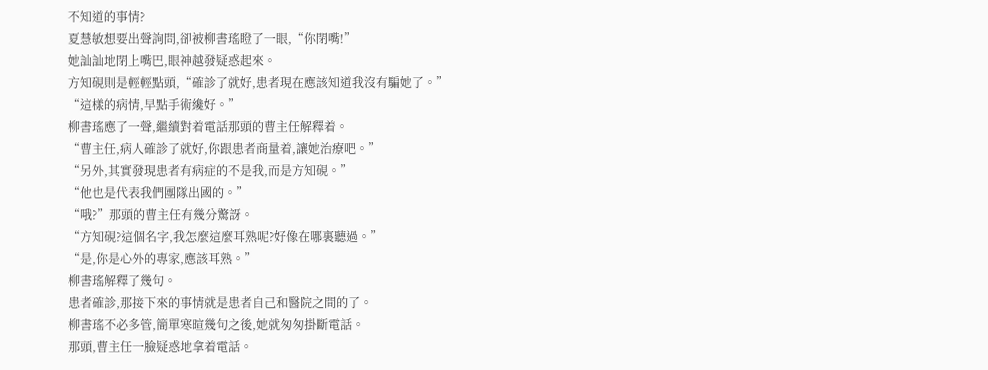不知道的事情?
夏慧敏想要出聲詢問,卻被柳書瑤瞪了一眼,“你閉嘴!”
她訕訕地閉上嘴巴,眼神越發疑惑起來。
方知硯則是輕輕點頭,“確診了就好,患者現在應該知道我沒有騙她了。”
“這樣的病情,早點手術纔好。”
柳書瑤應了一聲,繼續對着電話那頭的曹主任解釋着。
“曹主任,病人確診了就好,你跟患者商量着,讓她治療吧。”
“另外,其實發現患者有病症的不是我,而是方知硯。”
“他也是代表我們團隊出國的。”
“哦?”那頭的曹主任有幾分驚訝。
“方知硯?這個名字,我怎麼這麼耳熟呢?好像在哪裏聽過。”
“是,你是心外的專家,應該耳熟。”
柳書瑤解釋了幾句。
患者確診,那接下來的事情就是患者自己和醫院之間的了。
柳書瑤不必多管,簡單寒暄幾句之後,她就匆匆掛斷電話。
那頭,曹主任一臉疑惑地拿着電話。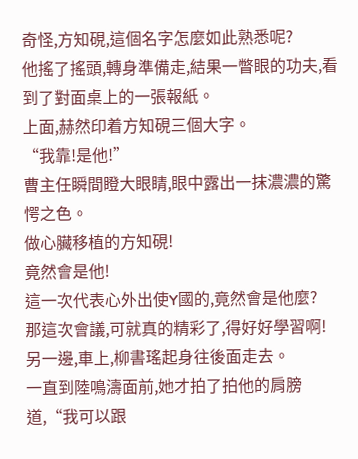奇怪,方知硯,這個名字怎麼如此熟悉呢?
他搖了搖頭,轉身準備走,結果一瞥眼的功夫,看到了對面桌上的一張報紙。
上面,赫然印着方知硯三個大字。
“我靠!是他!”
曹主任瞬間瞪大眼睛,眼中露出一抹濃濃的驚愕之色。
做心臟移植的方知硯!
竟然會是他!
這一次代表心外出使Y國的,竟然會是他麼?
那這次會議,可就真的精彩了,得好好學習啊!
另一邊,車上,柳書瑤起身往後面走去。
一直到陸鳴濤面前,她才拍了拍他的肩膀道,“我可以跟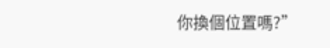你換個位置嗎?”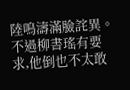陸鳴濤滿臉詫異。
不過柳書瑤有要求,他倒也不太敢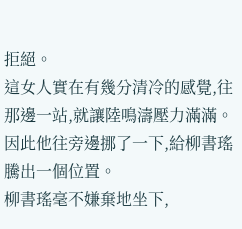拒絕。
這女人實在有幾分清冷的感覺,往那邊一站,就讓陸鳴濤壓力滿滿。
因此他往旁邊挪了一下,給柳書瑤騰出一個位置。
柳書瑤毫不嫌棄地坐下,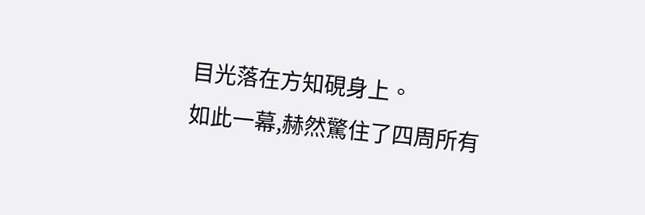目光落在方知硯身上。
如此一幕,赫然驚住了四周所有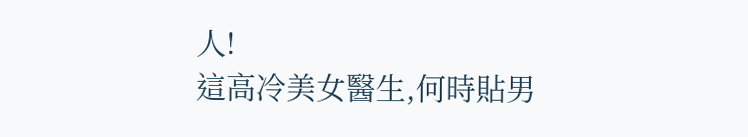人!
這高冷美女醫生,何時貼男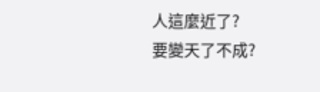人這麼近了?
要變天了不成?